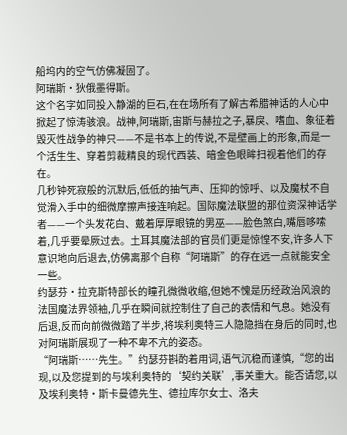船坞内的空气仿佛凝固了。
阿瑞斯·狄俄墨得斯。
这个名字如同投入静湖的巨石,在在场所有了解古希腊神话的人心中掀起了惊涛骇浪。战神,阿瑞斯,宙斯与赫拉之子,暴戾、嗜血、象征着毁灭性战争的神只——不是书本上的传说,不是壁画上的形象,而是一个活生生、穿着剪裁精良的现代西装、暗金色眼眸扫视着他们的存在。
几秒钟死寂般的沉默后,低低的抽气声、压抑的惊呼、以及魔杖不自觉滑入手中的细微摩擦声接连响起。国际魔法联盟的那位资深神话学者——一个头发花白、戴着厚厚眼镜的男巫——脸色煞白,嘴唇哆嗦着,几乎要晕厥过去。土耳其魔法部的官员们更是惊惶不安,许多人下意识地向后退去,仿佛离那个自称“阿瑞斯”的存在远一点就能安全一些。
约瑟芬·拉克斯特部长的瞳孔微微收缩,但她不愧是历经政治风浪的法国魔法界领袖,几乎在瞬间就控制住了自己的表情和气息。她没有后退,反而向前微微踏了半步,将埃利奥特三人隐隐挡在身后的同时,也对阿瑞斯展现了一种不卑不亢的姿态。
“阿瑞斯……先生。”约瑟芬斟酌着用词,语气沉稳而谨慎,“您的出现,以及您提到的与埃利奥特的‘契约关联’,事关重大。能否请您,以及埃利奥特·斯卡曼德先生、德拉库尔女士、洛夫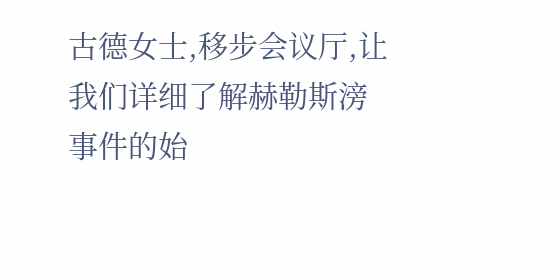古德女士,移步会议厅,让我们详细了解赫勒斯滂事件的始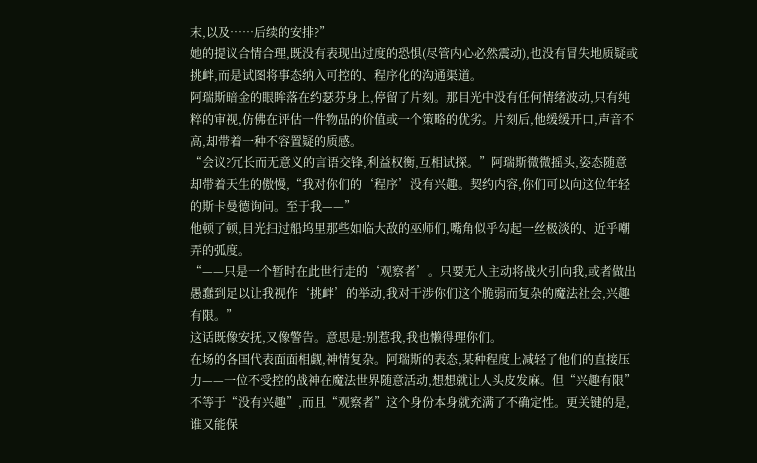末,以及……后续的安排?”
她的提议合情合理,既没有表现出过度的恐惧(尽管内心必然震动),也没有冒失地质疑或挑衅,而是试图将事态纳入可控的、程序化的沟通渠道。
阿瑞斯暗金的眼眸落在约瑟芬身上,停留了片刻。那目光中没有任何情绪波动,只有纯粹的审视,仿佛在评估一件物品的价值或一个策略的优劣。片刻后,他缓缓开口,声音不高,却带着一种不容置疑的质感。
“会议?冗长而无意义的言语交锋,利益权衡,互相试探。”阿瑞斯微微摇头,姿态随意却带着天生的傲慢,“我对你们的‘程序’没有兴趣。契约内容,你们可以向这位年轻的斯卡曼德询问。至于我——”
他顿了顿,目光扫过船坞里那些如临大敌的巫师们,嘴角似乎勾起一丝极淡的、近乎嘲弄的弧度。
“——只是一个暂时在此世行走的‘观察者’。只要无人主动将战火引向我,或者做出愚蠢到足以让我视作‘挑衅’的举动,我对干涉你们这个脆弱而复杂的魔法社会,兴趣有限。”
这话既像安抚,又像警告。意思是:别惹我,我也懒得理你们。
在场的各国代表面面相觑,神情复杂。阿瑞斯的表态,某种程度上减轻了他们的直接压力——一位不受控的战神在魔法世界随意活动,想想就让人头皮发麻。但“兴趣有限”不等于“没有兴趣”,而且“观察者”这个身份本身就充满了不确定性。更关键的是,谁又能保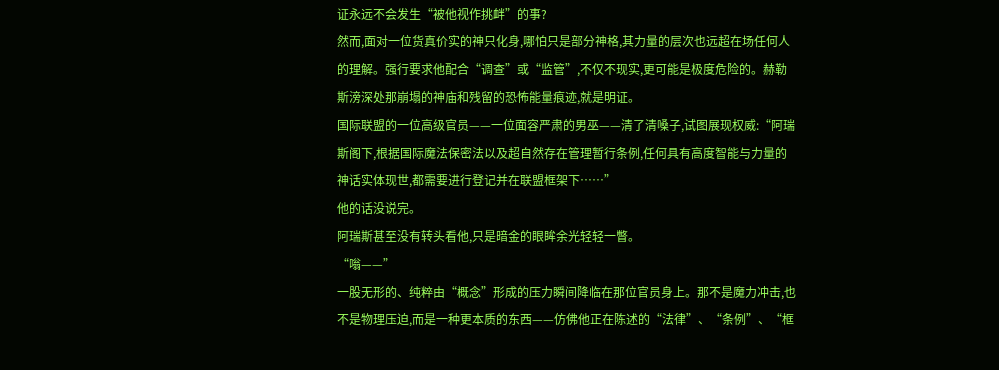证永远不会发生“被他视作挑衅”的事?
然而,面对一位货真价实的神只化身,哪怕只是部分神格,其力量的层次也远超在场任何人的理解。强行要求他配合“调查”或“监管”,不仅不现实,更可能是极度危险的。赫勒斯滂深处那崩塌的神庙和残留的恐怖能量痕迹,就是明证。
国际联盟的一位高级官员——一位面容严肃的男巫——清了清嗓子,试图展现权威:“阿瑞斯阁下,根据国际魔法保密法以及超自然存在管理暂行条例,任何具有高度智能与力量的神话实体现世,都需要进行登记并在联盟框架下……”
他的话没说完。
阿瑞斯甚至没有转头看他,只是暗金的眼眸余光轻轻一瞥。
“嗡——”
一股无形的、纯粹由“概念”形成的压力瞬间降临在那位官员身上。那不是魔力冲击,也不是物理压迫,而是一种更本质的东西——仿佛他正在陈述的“法律”、“条例”、“框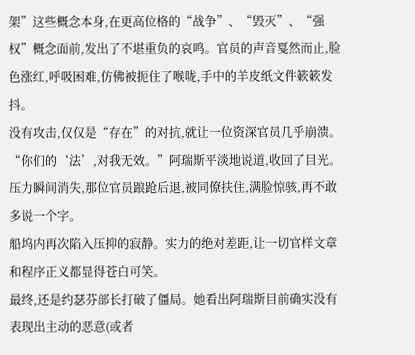架”这些概念本身,在更高位格的“战争”、“毁灭”、“强权”概念面前,发出了不堪重负的哀鸣。官员的声音戛然而止,脸色涨红,呼吸困难,仿佛被扼住了喉咙,手中的羊皮纸文件簌簌发抖。
没有攻击,仅仅是“存在”的对抗,就让一位资深官员几乎崩溃。
“你们的‘法’,对我无效。”阿瑞斯平淡地说道,收回了目光。压力瞬间消失,那位官员踉跄后退,被同僚扶住,满脸惊骇,再不敢多说一个字。
船坞内再次陷入压抑的寂静。实力的绝对差距,让一切官样文章和程序正义都显得苍白可笑。
最终,还是约瑟芬部长打破了僵局。她看出阿瑞斯目前确实没有表现出主动的恶意(或者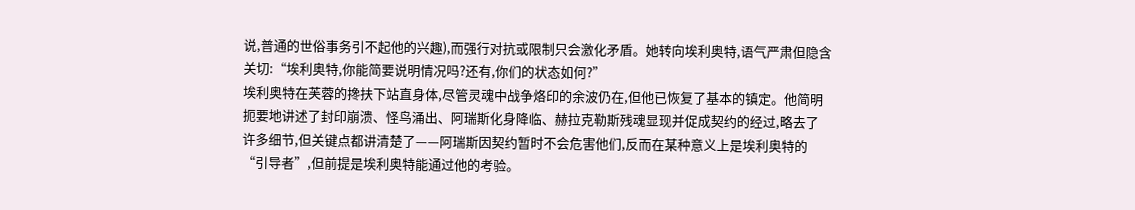说,普通的世俗事务引不起他的兴趣),而强行对抗或限制只会激化矛盾。她转向埃利奥特,语气严肃但隐含关切:“埃利奥特,你能简要说明情况吗?还有,你们的状态如何?”
埃利奥特在芙蓉的搀扶下站直身体,尽管灵魂中战争烙印的余波仍在,但他已恢复了基本的镇定。他简明扼要地讲述了封印崩溃、怪鸟涌出、阿瑞斯化身降临、赫拉克勒斯残魂显现并促成契约的经过,略去了许多细节,但关键点都讲清楚了——阿瑞斯因契约暂时不会危害他们,反而在某种意义上是埃利奥特的“引导者”,但前提是埃利奥特能通过他的考验。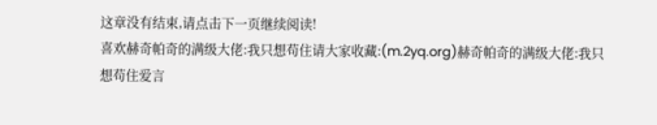这章没有结束,请点击下一页继续阅读!
喜欢赫奇帕奇的满级大佬:我只想苟住请大家收藏:(m.2yq.org)赫奇帕奇的满级大佬:我只想苟住爱言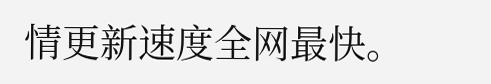情更新速度全网最快。